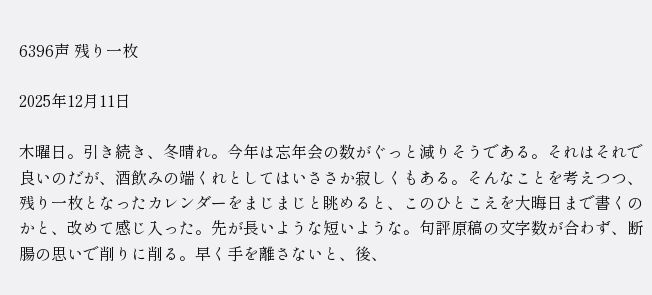6396声 残り一枚

2025年12月11日

木曜日。引き続き、冬晴れ。今年は忘年会の数がぐっと減りそうである。それはそれで良いのだが、酒飲みの端くれとしてはいささか寂しくもある。そんなことを考えつつ、残り一枚となったカレンダーをまじまじと眺めると、このひとこえを大晦日まで書くのかと、改めて感じ入った。先が長いような短いような。句評原稿の文字数が合わず、断腸の思いで削りに削る。早く手を離さないと、後、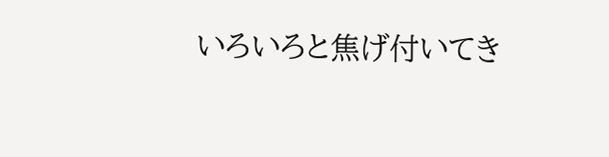いろいろと焦げ付いてき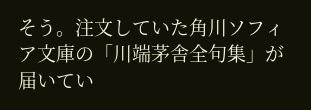そう。注文していた角川ソフィア文庫の「川端茅舎全句集」が届いてい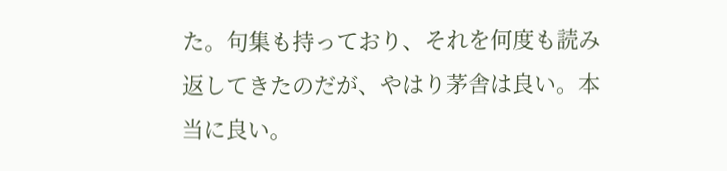た。句集も持っており、それを何度も読み返してきたのだが、やはり茅舎は良い。本当に良い。